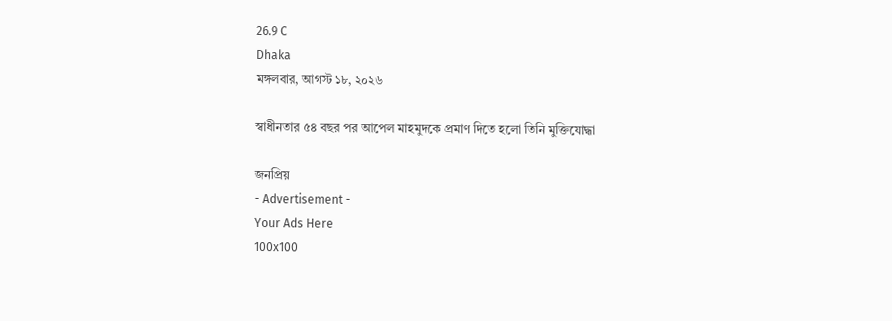26.9 C
Dhaka
মঙ্গলবার, আগস্ট ১৮, ২০২৬

স্বাধীনতার ৫৪ বছর পর আপেল মাহমুদকে প্রমাণ দিতে হলো তিনি মুক্তিযোদ্ধা

জনপ্রিয়
- Advertisement -
Your Ads Here
100x100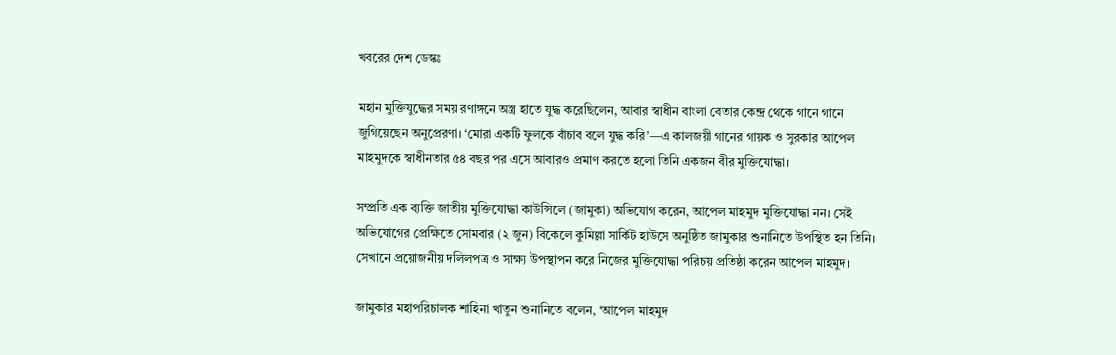খবরের দেশ ডেস্কঃ

মহান মুক্তিযুদ্ধের সময় রণাঙ্গনে অস্ত্র হাতে যুদ্ধ করেছিলেন, আবার স্বাধীন বাংলা বেতার কেন্দ্র থেকে গানে গানে জুগিয়েছেন অনুপ্রেরণা। ‘মোরা একটি ফুলকে বাঁচাব বলে যুদ্ধ করি’—এ কালজয়ী গানের গায়ক ও সুরকার আপেল মাহমুদকে স্বাধীনতার ৫৪ বছর পর এসে আবারও প্রমাণ করতে হলো তিনি একজন বীর মুক্তিযোদ্ধা।

সম্প্রতি এক ব্যক্তি জাতীয় মুক্তিযোদ্ধা কাউন্সিলে (জামুকা) অভিযোগ করেন, আপেল মাহমুদ মুক্তিযোদ্ধা নন। সেই অভিযোগের প্রেক্ষিতে সোমবার (২ জুন) বিকেলে কুমিল্লা সার্কিট হাউসে অনুষ্ঠিত জামুকার শুনানিতে উপস্থিত হন তিনি। সেখানে প্রয়োজনীয় দলিলপত্র ও সাক্ষ্য উপস্থাপন করে নিজের মুক্তিযোদ্ধা পরিচয় প্রতিষ্ঠা করেন আপেল মাহমুদ।

জামুকার মহাপরিচালক শাহিনা খাতুন শুনানিতে বলেন, ‘আপেল মাহমুদ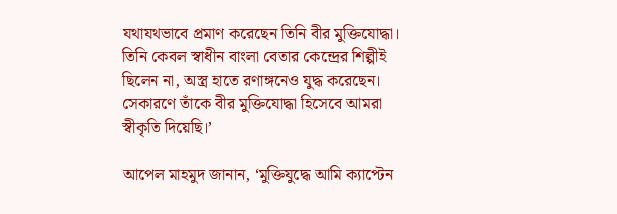যথাযথভাবে প্রমাণ করেছেন তিনি বীর মুক্তিযোদ্ধা। তিনি কেবল স্বাধীন বাংলা বেতার কেন্দ্রের শিল্পীই ছিলেন না, অস্ত্র হাতে রণাঙ্গনেও যুদ্ধ করেছেন। সেকারণে তাঁকে বীর মুক্তিযোদ্ধা হিসেবে আমরা স্বীকৃতি দিয়েছি।’

আপেল মাহমুদ জানান, ‘মুক্তিযুদ্ধে আমি ক্যাপ্টেন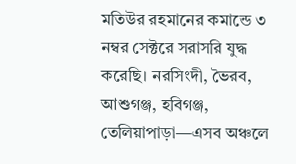মতিউর রহমানের কমান্ডে ৩ নম্বর সেক্টরে সরাসরি যুদ্ধ করেছি। নরসিংদী, ভৈরব, আশুগঞ্জ, হবিগঞ্জ, তেলিয়াপাড়া—এসব অঞ্চলে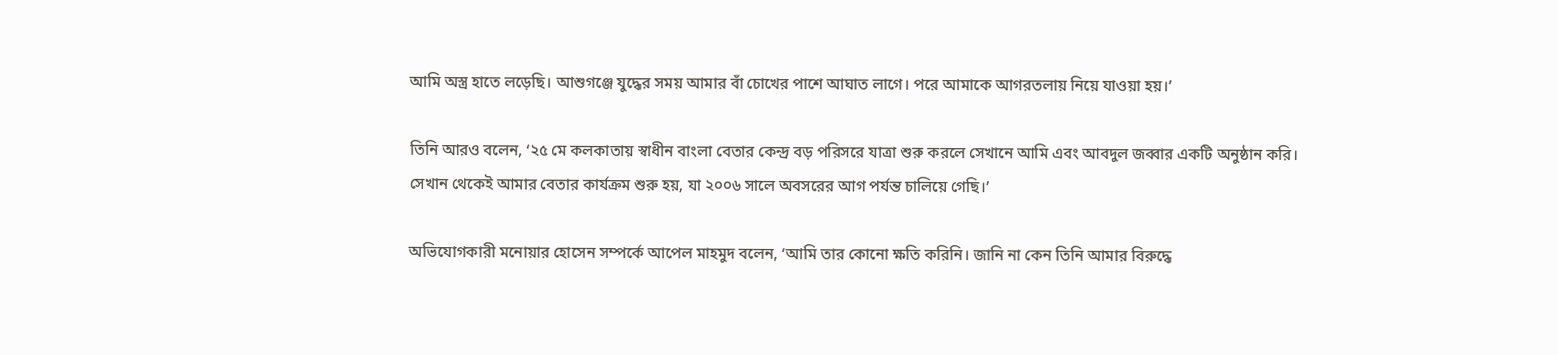আমি অস্ত্র হাতে লড়েছি। আশুগঞ্জে যুদ্ধের সময় আমার বাঁ চোখের পাশে আঘাত লাগে। পরে আমাকে আগরতলায় নিয়ে যাওয়া হয়।’

তিনি আরও বলেন, ‘২৫ মে কলকাতায় স্বাধীন বাংলা বেতার কেন্দ্র বড় পরিসরে যাত্রা শুরু করলে সেখানে আমি এবং আবদুল জব্বার একটি অনুষ্ঠান করি। সেখান থেকেই আমার বেতার কার্যক্রম শুরু হয়, যা ২০০৬ সালে অবসরের আগ পর্যন্ত চালিয়ে গেছি।’

অভিযোগকারী মনোয়ার হোসেন সম্পর্কে আপেল মাহমুদ বলেন, ‘আমি তার কোনো ক্ষতি করিনি। জানি না কেন তিনি আমার বিরুদ্ধে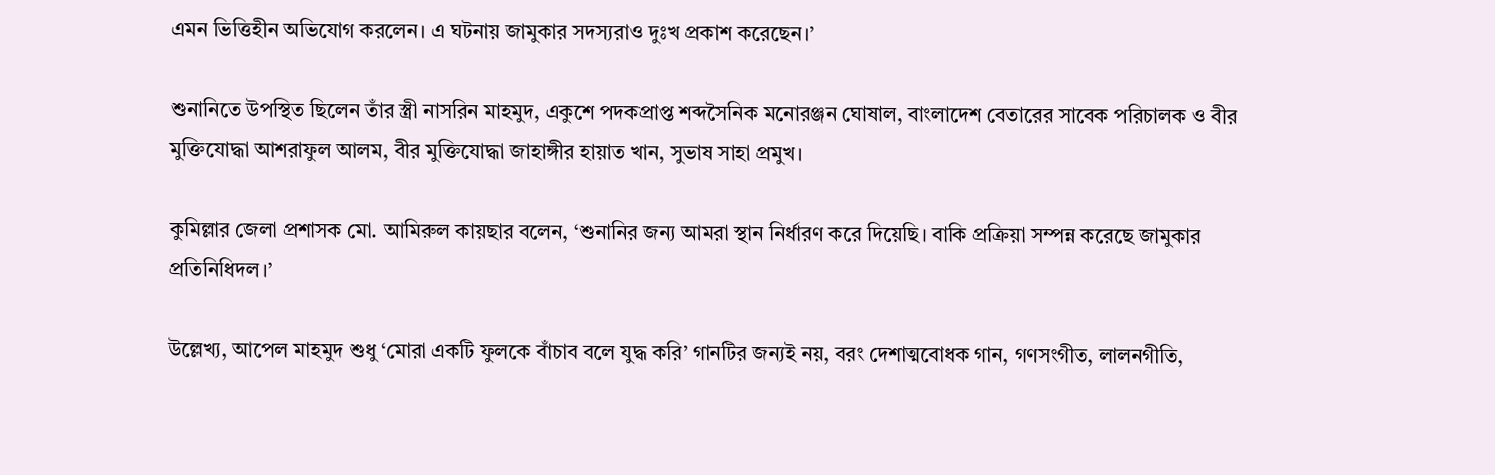এমন ভিত্তিহীন অভিযোগ করলেন। এ ঘটনায় জামুকার সদস্যরাও দুঃখ প্রকাশ করেছেন।’

শুনানিতে উপস্থিত ছিলেন তাঁর স্ত্রী নাসরিন মাহমুদ, একুশে পদকপ্রাপ্ত শব্দসৈনিক মনোরঞ্জন ঘোষাল, বাংলাদেশ বেতারের সাবেক পরিচালক ও বীর মুক্তিযোদ্ধা আশরাফুল আলম, বীর মুক্তিযোদ্ধা জাহাঙ্গীর হায়াত খান, সুভাষ সাহা প্রমুখ।

কুমিল্লার জেলা প্রশাসক মো. আমিরুল কায়ছার বলেন, ‘শুনানির জন্য আমরা স্থান নির্ধারণ করে দিয়েছি। বাকি প্রক্রিয়া সম্পন্ন করেছে জামুকার প্রতিনিধিদল।’

উল্লেখ্য, আপেল মাহমুদ শুধু ‘মোরা একটি ফুলকে বাঁচাব বলে যুদ্ধ করি’ গানটির জন্যই নয়, বরং দেশাত্মবোধক গান, গণসংগীত, লালনগীতি,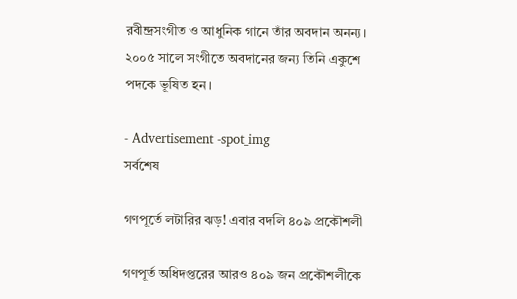রবীন্দ্রসংগীত ও আধুনিক গানে তাঁর অবদান অনন্য। ২০০৫ সালে সংগীতে অবদানের জন্য তিনি একুশে পদকে ভূষিত হন।

- Advertisement -spot_img
সর্বশেষ

গণপূর্তে লটারির ঝড়! এবার বদলি ৪০৯ প্রকৌশলী

গণপূর্ত অধিদপ্তরের আরও ৪০৯ জন প্রকৌশলীকে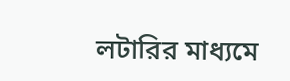লটারির মাধ্যমে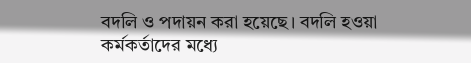বদলি ও পদায়ন করা হয়েছে। বদলি হওয়া কর্মকর্তাদের মধ্যে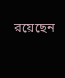রয়েছেন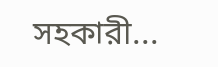সহকারী...